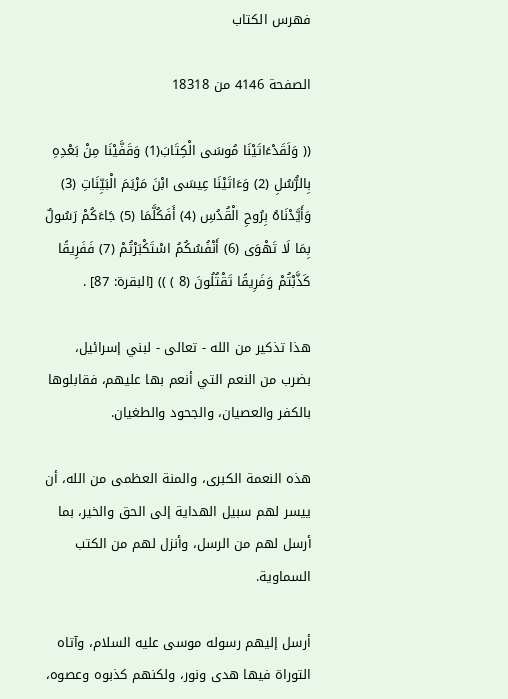فهرس الكتاب

الصفحة 4146 من 18318

(( وَلَقَدْءَاتَيْنَا مُوسَى الْكِتَابَ(1) وَقَفَّيْنَا مِنْ بَعْدِهِ بِالرُّسُلِ (2) وَءَاتَيْنَا عِيسَى ابْنَ مَرْيَمَ الْبَيِّنَاتِ (3) وَأَيَّدْنَاهُ بِرُوحِ الْقُدُسِ (4) أَفَكُلَّمَا (5) جَاءَكُمْ رَسُولٌ بِمَا لَا تَهْوَى (6) أَنْفُسُكُمُ اسْتَكْبَرْتُمْ (7) فَفَرِيقًا كَذَّبْتُمْ وَفَرِيقًا تَقْتُلُونَ (8 ) )) [البقرة: 87] .

هذا تذكير من الله - تعالى - لبني إسرائيل، بضرب من النعم التي أنعم بها عليهم، فقابلوها بالكفر والعصيان، والجحود والطغيان.

هذه النعمة الكبرى، والمنة العظمى من الله، أن ييسر لهم سبيل الهداية إلى الحق والخير، بما أرسل لهم من الرسل، وأنزل لهم من الكتب السماوية.

أرسل إليهم رسوله موسى عليه السلام، وآتاه التوراة فيها هدى ونور، ولكنهم كذبوه وعصوه،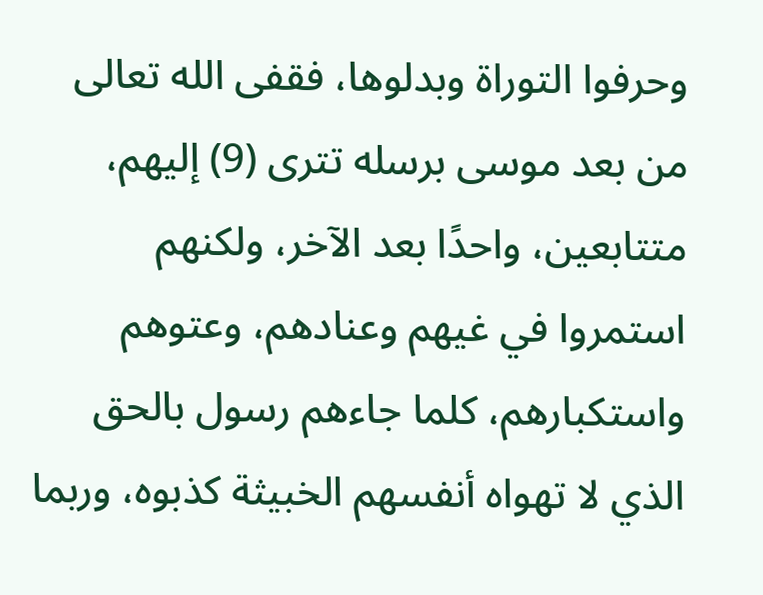وحرفوا التوراة وبدلوها، فقفى الله تعالى من بعد موسى برسله تترى (9) إليهم، متتابعين، واحدًا بعد الآخر، ولكنهم استمروا في غيهم وعنادهم، وعتوهم واستكبارهم، كلما جاءهم رسول بالحق الذي لا تهواه أنفسهم الخبيثة كذبوه، وربما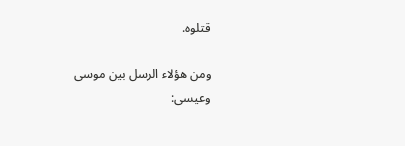قتلوه.

ومن هؤلاء الرسل بين موسى وعيسى: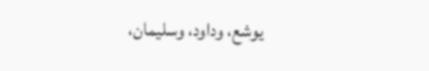يوشع، وداود، وسليمان،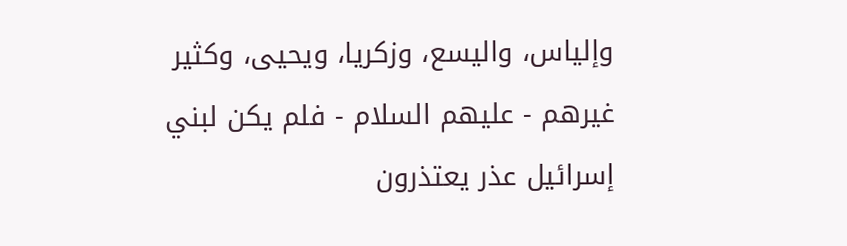وإلياس، واليسع، وزكريا، ويحيى، وكثير غيرهم - عليهم السلام - فلم يكن لبني إسرائيل عذر يعتذرون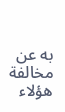به عن مخالفة هؤلاء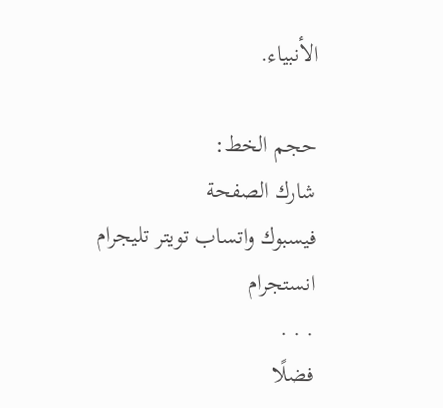الأنبياء.

حجم الخط:
شارك الصفحة
فيسبوك واتساب تويتر تليجرام انستجرام
. . .
فضلًا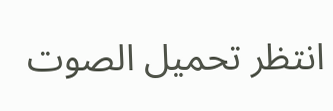انتظر تحميل الصوت